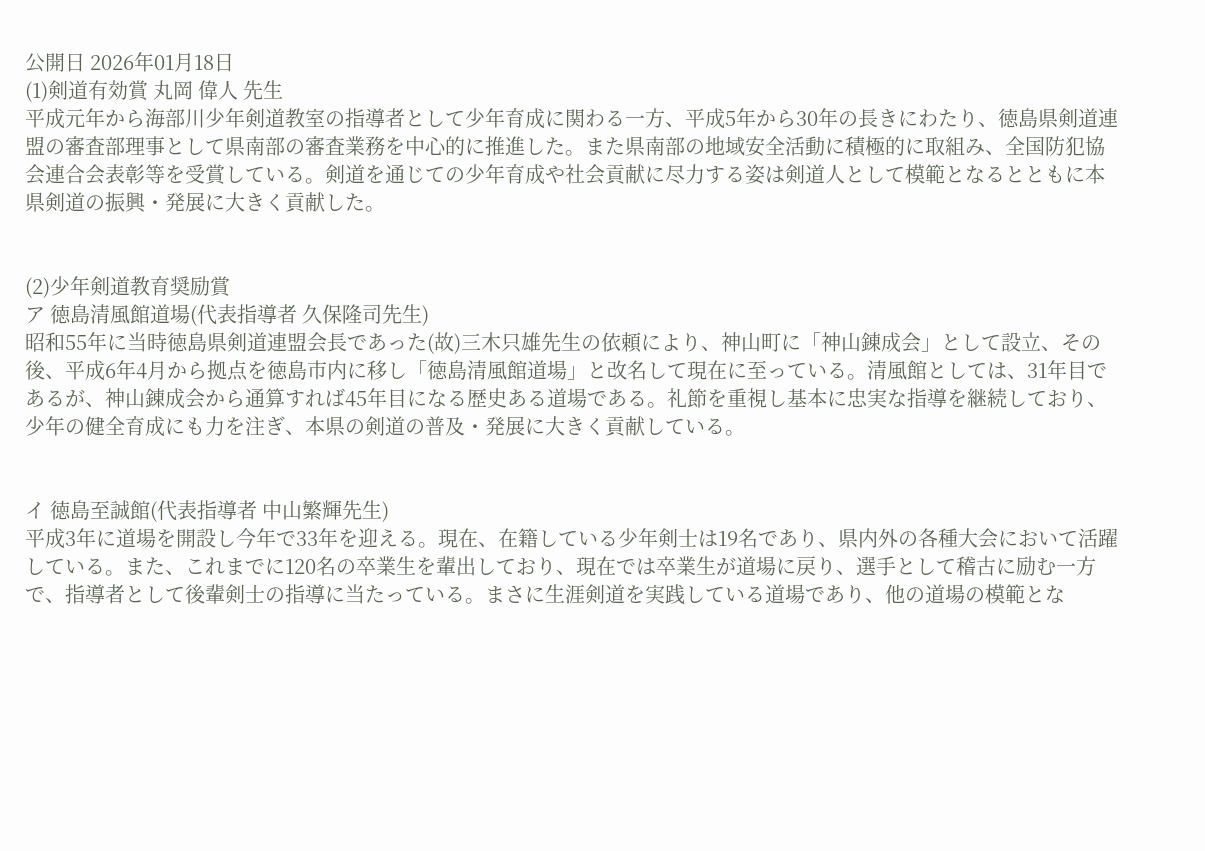公開日 2026年01月18日
(1)剣道有効賞 丸岡 偉人 先生
平成元年から海部川少年剣道教室の指導者として少年育成に関わる一方、平成5年から30年の長きにわたり、徳島県剣道連盟の審査部理事として県南部の審査業務を中心的に推進した。また県南部の地域安全活動に積極的に取組み、全国防犯協会連合会表彰等を受賞している。剣道を通じての少年育成や社会貢献に尽力する姿は剣道人として模範となるとともに本県剣道の振興・発展に大きく貢献した。


(2)少年剣道教育奨励賞
ア 徳島清風館道場(代表指導者 久保隆司先生)
昭和55年に当時徳島県剣道連盟会長であった(故)三木只雄先生の依頼により、神山町に「神山錬成会」として設立、その後、平成6年4月から拠点を徳島市内に移し「徳島清風館道場」と改名して現在に至っている。清風館としては、31年目であるが、神山錬成会から通算すれば45年目になる歴史ある道場である。礼節を重視し基本に忠実な指導を継続しており、少年の健全育成にも力を注ぎ、本県の剣道の普及・発展に大きく貢献している。


イ 徳島至誠館(代表指導者 中山繁輝先生)
平成3年に道場を開設し今年で33年を迎える。現在、在籍している少年剣士は19名であり、県内外の各種大会において活躍している。また、これまでに120名の卒業生を輩出しており、現在では卒業生が道場に戻り、選手として稽古に励む一方で、指導者として後輩剣士の指導に当たっている。まさに生涯剣道を実践している道場であり、他の道場の模範とな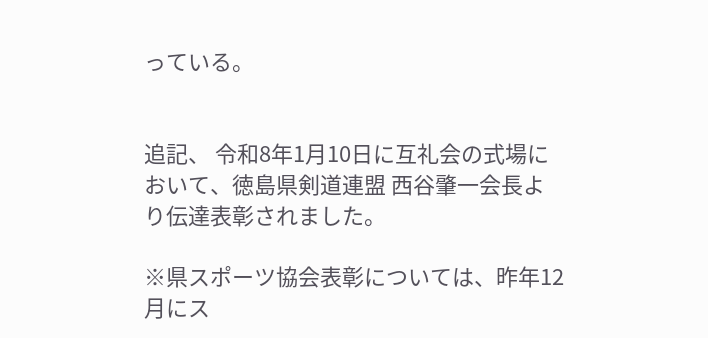っている。


追記、 令和8年1月10日に互礼会の式場において、徳島県剣道連盟 西谷肇一会長より伝達表彰されました。

※県スポーツ協会表彰については、昨年12月にス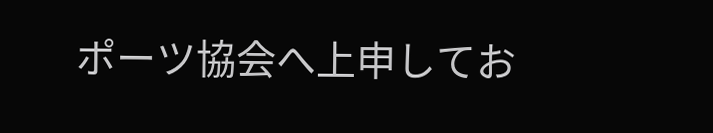ポーツ協会へ上申してお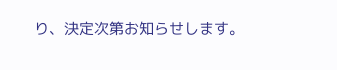り、決定次第お知らせします。